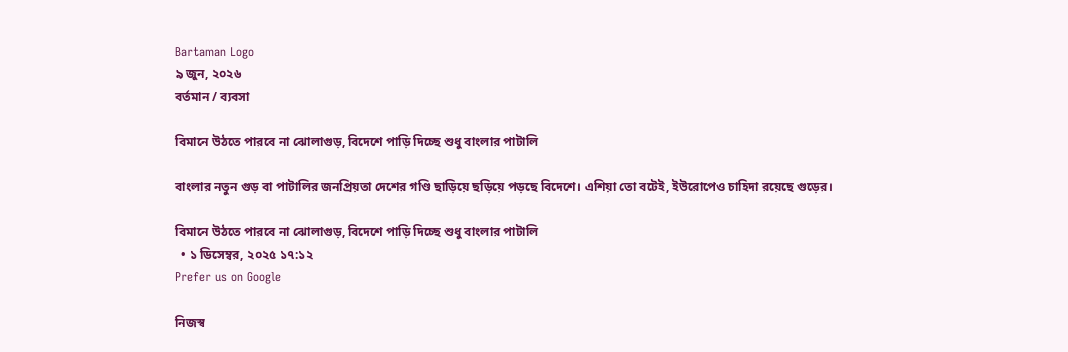Bartaman Logo
৯ জুন, ২০২৬
বর্তমান / ব্যবসা

বিমানে উঠতে পারবে না ঝোলাগুড়, বিদেশে পাড়ি দিচ্ছে শুধু বাংলার পাটালি

বাংলার নতুন গুড় বা পাটালির জনপ্রিয়তা দেশের গণ্ডি ছাড়িয়ে ছড়িয়ে পড়ছে বিদেশে। এশিয়া তো বটেই, ইউরোপেও চাহিদা রয়েছে গুড়ের।

বিমানে উঠতে পারবে না ঝোলাগুড়, বিদেশে পাড়ি দিচ্ছে শুধু বাংলার পাটালি
  • ১ ডিসেম্বর, ২০২৫ ১৭:১২
Prefer us on Google

নিজস্ব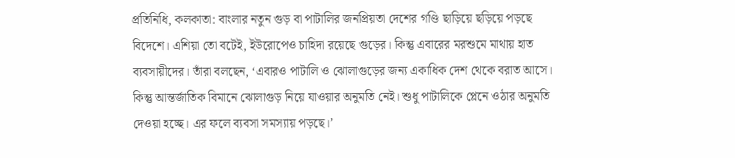প্রতিনিধি, কলকাতা: বাংলার নতুন গুড় বা পাটালির জনপ্রিয়তা দেশের গণ্ডি ছাড়িয়ে ছড়িয়ে পড়ছে বিদেশে। এশিয়া তো বটেই, ইউরোপেও চাহিদা রয়েছে গুড়ের। কিন্তু এবারের মরশুমে মাথায় হাত ব্যবসায়ীদের। তাঁরা বলছেন, ‘এবারও পাটালি ও ঝোলাগুড়ের জন্য একাধিক দেশ থেকে বরাত আসে। কিন্তু আন্তর্জাতিক বিমানে ঝোলাগুড় নিয়ে যাওয়ার অনুমতি নেই। শুধু পাটালিকে প্লেনে ওঠার অনুমতি দেওয়া হচ্ছে। এর ফলে ব্যবসা সমস্যায় পড়ছে।’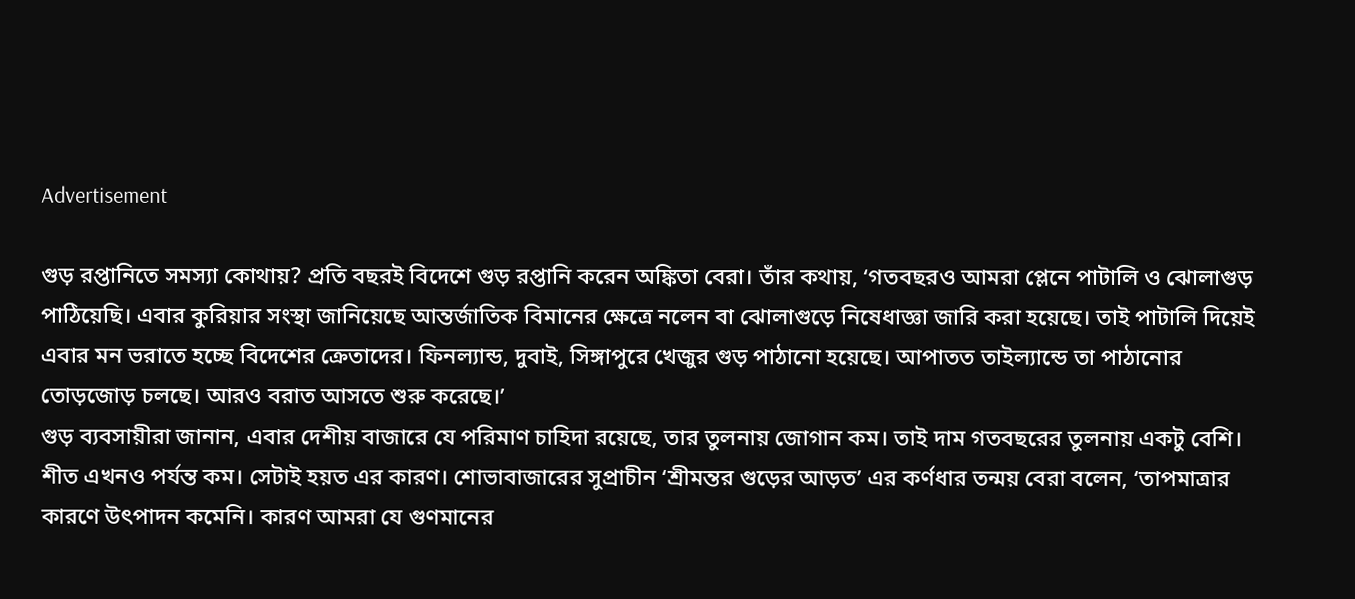Advertisement

গুড় রপ্তানিতে সমস্যা কোথায়? প্রতি বছরই বিদেশে গুড় রপ্তানি করেন অঙ্কিতা বেরা। তাঁর কথায়, ‘গতবছরও আমরা প্লেনে পাটালি ও ঝোলাগুড় পাঠিয়েছি। এবার কুরিয়ার সংস্থা জানিয়েছে আন্তর্জাতিক বিমানের ক্ষেত্রে নলেন বা ঝোলাগুড়ে নিষেধাজ্ঞা জারি করা হয়েছে। তাই পাটালি দিয়েই এবার মন ভরাতে হচ্ছে বিদেশের ক্রেতাদের। ফিনল্যান্ড, দুবাই, সিঙ্গাপুরে খেজুর গুড় পাঠানো হয়েছে। আপাতত তাইল্যান্ডে তা পাঠানোর তোড়জোড় চলছে। আরও বরাত আসতে শুরু করেছে।’
গুড় ব্যবসায়ীরা জানান, এবার দেশীয় বাজারে যে পরিমাণ চাহিদা রয়েছে, তার তুলনায় জোগান কম। তাই দাম গতবছরের তুলনায় একটু বেশি। শীত এখনও পর্যন্ত কম। সেটাই হয়ত এর কারণ। শোভাবাজারের সুপ্রাচীন ‘শ্রীমন্তর গুড়ের আড়ত’ এর কর্ণধার তন্ময় বেরা বলেন, ‘তাপমাত্রার কারণে উৎপাদন কমেনি। কারণ আমরা যে গুণমানের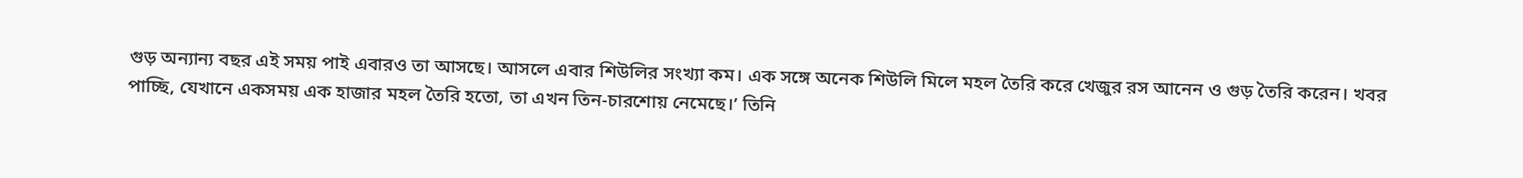গুড় অন্যান্য বছর এই সময় পাই এবারও তা আসছে। আসলে এবার শিউলির সংখ্যা কম। এক সঙ্গে অনেক শিউলি মিলে মহল তৈরি করে খেজুর রস আনেন ও গুড় তৈরি করেন। খবর পাচ্ছি, যেখানে একসময় এক হাজার মহল তৈরি হতো, তা এখন তিন-চারশোয় নেমেছে।’ তিনি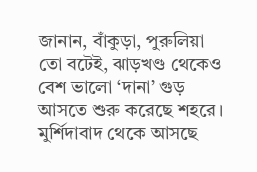জানান, বাঁকুড়া, পুরুলিয়া তো বটেই, ঝাড়খণ্ড থেকেও বেশ ভালো ‘দানা’ গুড় আসতে শুরু করেছে শহরে। মুর্শিদাবাদ থেকে আসছে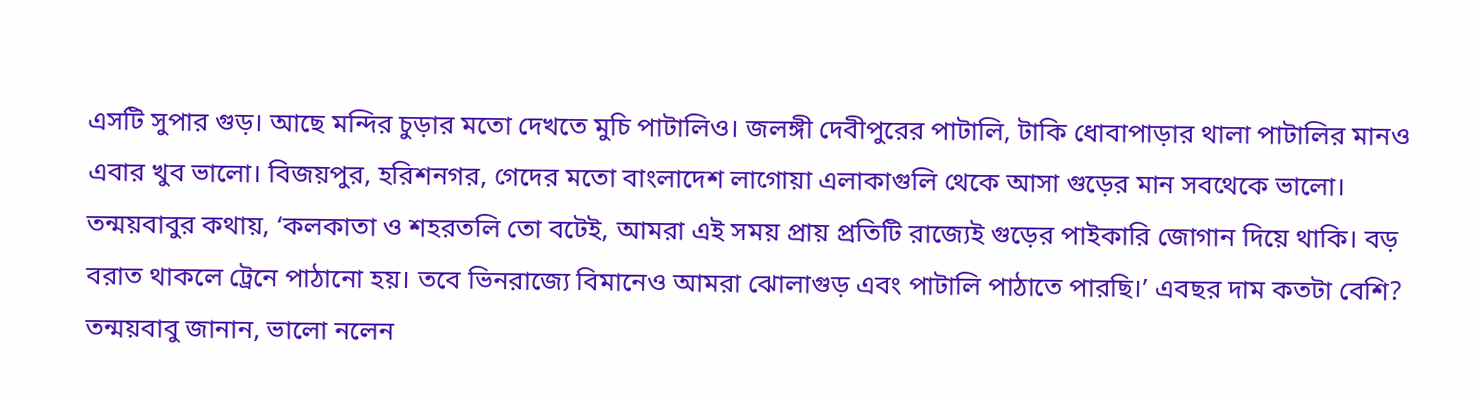এসটি সুপার গুড়। আছে মন্দির চুড়ার মতো দেখতে মুচি পাটালিও। জলঙ্গী দেবীপুরের পাটালি, টাকি ধোবাপাড়ার থালা পাটালির মানও এবার খুব ভালো। বিজয়পুর, হরিশনগর, গেদের মতো বাংলাদেশ লাগোয়া এলাকাগুলি থেকে আসা গুড়ের মান সবথেকে ভালো। তন্ময়বাবুর কথায়, ‘কলকাতা ও শহরতলি তো বটেই, আমরা এই সময় প্রায় প্রতিটি রাজ্যেই গুড়ের পাইকারি জোগান দিয়ে থাকি। বড় বরাত থাকলে ট্রেনে পাঠানো হয়। তবে ভিনরাজ্যে বিমানেও আমরা ঝোলাগুড় এবং পাটালি পাঠাতে পারছি।’ এবছর দাম কতটা বেশি? তন্ময়বাবু জানান, ভালো নলেন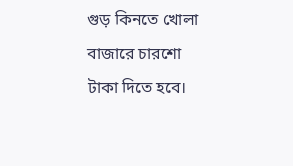গুড় কিনতে খোলা বাজারে চারশো টাকা দিতে হবে।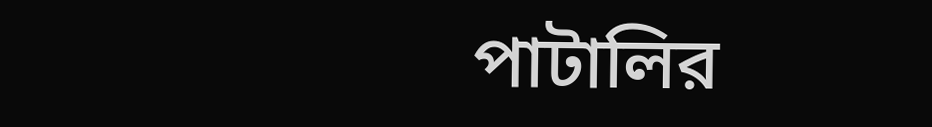পাটালির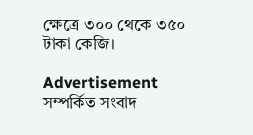ক্ষেত্রে ৩০০ থেকে ৩৫০ টাকা কেজি।

Advertisement
সম্পর্কিত সংবাদ